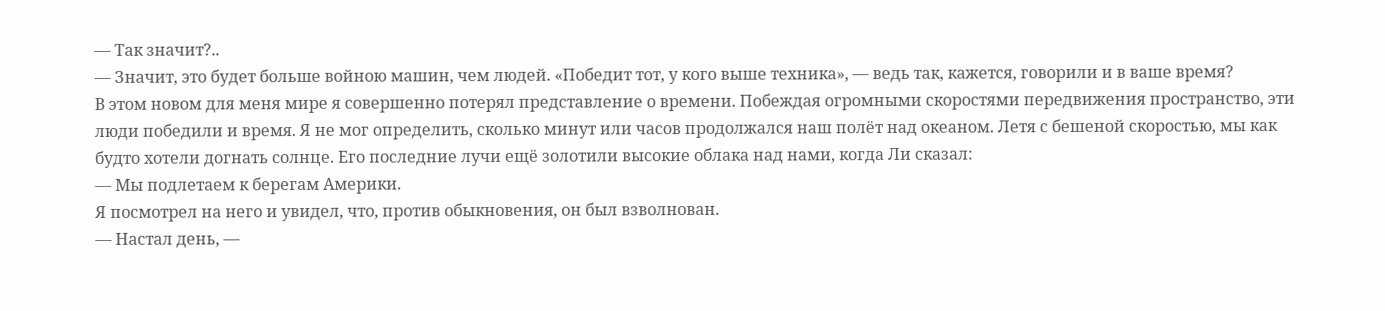— Так значит?..
— Значит, это будет больше войною машин, чем людей. «Победит тот, у кого выше техника», — ведь так, кажется, говорили и в ваше время?
В этом новом для меня мире я совершенно потерял представление о времени. Побеждая огромными скоростями передвижения пространство, эти люди победили и время. Я не мог определить, сколько минут или часов продолжался наш полёт над океаном. Летя с бешеной скоростью, мы как будто хотели догнать солнце. Его последние лучи ещё золотили высокие облака над нами, когда Ли сказал:
— Мы подлетаем к берегам Америки.
Я посмотрел на него и увидел, что, против обыкновения, он был взволнован.
— Настал день, —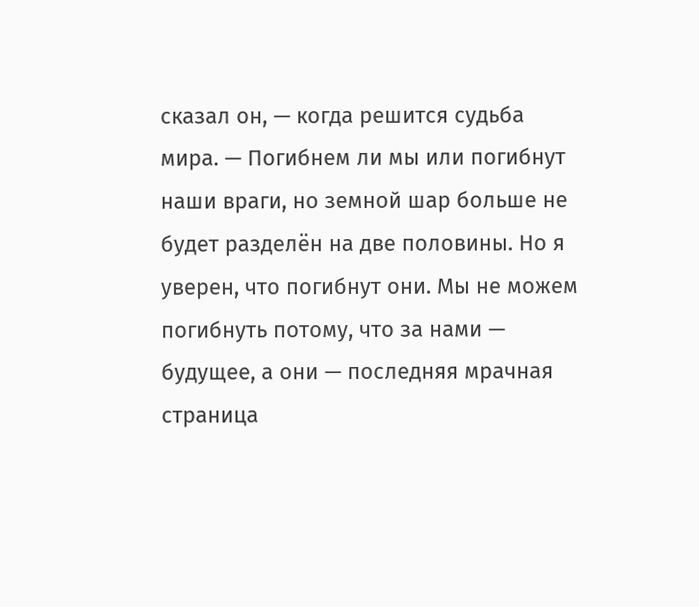сказал он, — когда решится судьба мира. — Погибнем ли мы или погибнут наши враги, но земной шар больше не будет разделён на две половины. Но я уверен, что погибнут они. Мы не можем погибнуть потому, что за нами — будущее, а они — последняя мрачная страница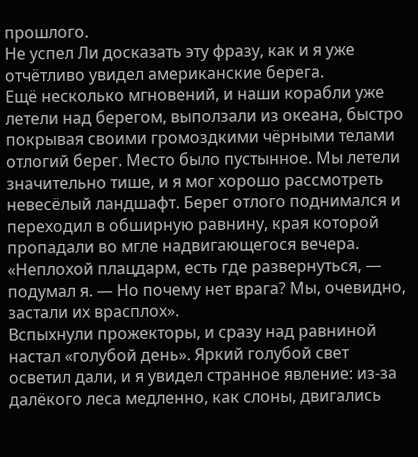прошлого.
Не успел Ли досказать эту фразу, как и я уже отчётливо увидел американские берега.
Ещё несколько мгновений, и наши корабли уже летели над берегом, выползали из океана, быстро покрывая своими громоздкими чёрными телами отлогий берег. Место было пустынное. Мы летели значительно тише, и я мог хорошо рассмотреть невесёлый ландшафт. Берег отлого поднимался и переходил в обширную равнину, края которой пропадали во мгле надвигающегося вечера. «Неплохой плацдарм, есть где развернуться, — подумал я. — Но почему нет врага? Мы, очевидно, застали их врасплох».
Вспыхнули прожекторы, и сразу над равниной настал «голубой день». Яркий голубой свет осветил дали, и я увидел странное явление: из-за далёкого леса медленно, как слоны, двигались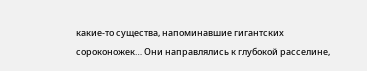какие-то существа, напоминавшие гигантских сороконожек… Они направлялись к глубокой расселине,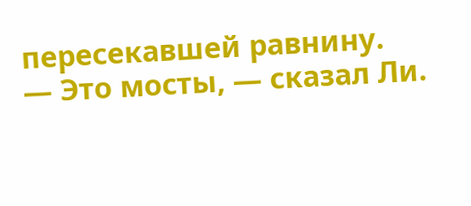пересекавшей равнину.
— Это мосты, — сказал Ли.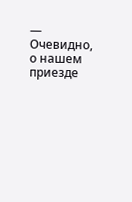— Очевидно, о нашем приезде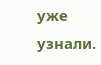уже узнали.